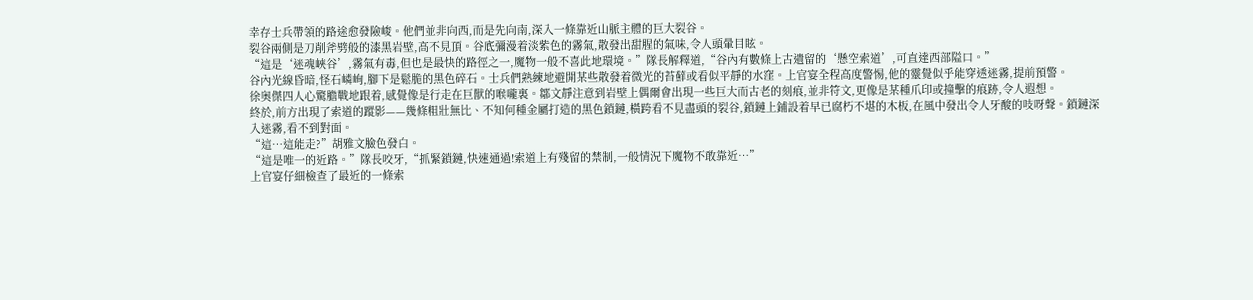幸存士兵帶領的路途愈發險峻。他們並非向西,而是先向南,深入一條靠近山脈主體的巨大裂谷。
裂谷兩側是刀削斧劈般的漆黑岩壁,高不見頂。谷底彌漫着淡紫色的霧氣,散發出甜腥的氣味,令人頭暈目眩。
“這是‘迷魂峽谷’,霧氣有毒,但也是最快的路徑之一,魔物一般不喜此地環境。”隊長解釋道,“谷內有數條上古遺留的‘懸空索道’,可直達西部隘口。”
谷內光線昏暗,怪石嶙峋,腳下是鬆脆的黑色碎石。士兵們熟練地避開某些散發着微光的苔蘚或看似平靜的水窪。上官宴全程高度警惕,他的靈覺似乎能穿透迷霧,提前預警。
徐奧傑四人心驚膽戰地跟着,感覺像是行走在巨獸的喉嚨裏。鄒文靜注意到岩壁上偶爾會出現一些巨大而古老的刻痕,並非符文,更像是某種爪印或撞擊的痕跡,令人遐想。
終於,前方出現了索道的蹤影——幾條粗壯無比、不知何種金屬打造的黑色鎖鏈,橫跨看不見盡頭的裂谷,鎖鏈上鋪設着早已腐朽不堪的木板,在風中發出令人牙酸的吱呀聲。鎖鏈深入迷霧,看不到對面。
“這…這能走?”胡雅文臉色發白。
“這是唯一的近路。”隊長咬牙,“抓緊鎖鏈,快速通過!索道上有殘留的禁制,一般情況下魔物不敢靠近…”
上官宴仔細檢查了最近的一條索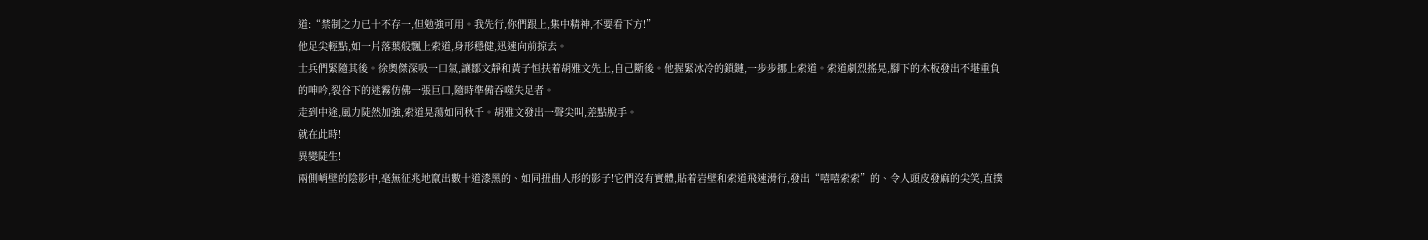道:“禁制之力已十不存一,但勉強可用。我先行,你們跟上,集中精神,不要看下方!”
他足尖輕點,如一片落葉般飄上索道,身形穩健,迅速向前掠去。
士兵們緊隨其後。徐奧傑深吸一口氣,讓鄒文靜和黃子恒扶着胡雅文先上,自己斷後。他握緊冰冷的鎖鏈,一步步挪上索道。索道劇烈搖晃,腳下的木板發出不堪重負的呻吟,裂谷下的迷霧仿佛一張巨口,隨時準備吞噬失足者。
走到中途,風力陡然加強,索道晃蕩如同秋千。胡雅文發出一聲尖叫,差點脫手。
就在此時!
異變陡生!
兩側峭壁的陰影中,毫無征兆地竄出數十道漆黑的、如同扭曲人形的影子!它們沒有實體,貼着岩壁和索道飛速滑行,發出“嘻嘻索索”的、令人頭皮發麻的尖笑,直撲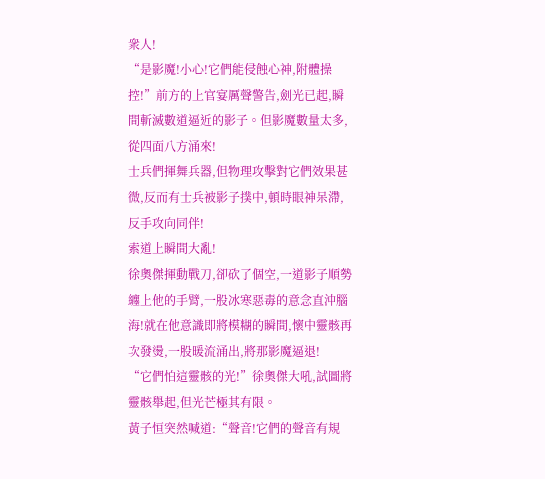衆人!
“是影魔!小心!它們能侵蝕心神,附體操控!”前方的上官宴厲聲警告,劍光已起,瞬間斬滅數道逼近的影子。但影魔數量太多,從四面八方涌來!
士兵們揮舞兵器,但物理攻擊對它們效果甚微,反而有士兵被影子撲中,頓時眼神呆滯,反手攻向同伴!
索道上瞬間大亂!
徐奧傑揮動戰刀,卻砍了個空,一道影子順勢纏上他的手臂,一股冰寒惡毒的意念直沖腦海!就在他意識即將模糊的瞬間,懷中靈骸再次發燙,一股暖流涌出,將那影魔逼退!
“它們怕這靈骸的光!”徐奧傑大吼,試圖將靈骸舉起,但光芒極其有限。
黃子恒突然喊道:“聲音!它們的聲音有規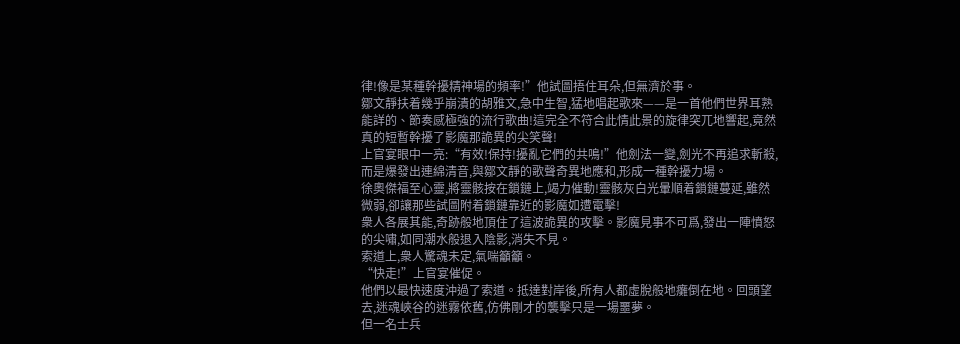律!像是某種幹擾精神場的頻率!”他試圖捂住耳朵,但無濟於事。
鄒文靜扶着幾乎崩潰的胡雅文,急中生智,猛地唱起歌來——是一首他們世界耳熟能詳的、節奏感極強的流行歌曲!這完全不符合此情此景的旋律突兀地響起,竟然真的短暫幹擾了影魔那詭異的尖笑聲!
上官宴眼中一亮:“有效!保持!擾亂它們的共鳴!”他劍法一變,劍光不再追求斬殺,而是爆發出連綿清音,與鄒文靜的歌聲奇異地應和,形成一種幹擾力場。
徐奧傑福至心靈,將靈骸按在鎖鏈上,竭力催動!靈骸灰白光暈順着鎖鏈蔓延,雖然微弱,卻讓那些試圖附着鎖鏈靠近的影魔如遭電擊!
衆人各展其能,奇跡般地頂住了這波詭異的攻擊。影魔見事不可爲,發出一陣憤怒的尖嘯,如同潮水般退入陰影,消失不見。
索道上,衆人驚魂未定,氣喘籲籲。
“快走!”上官宴催促。
他們以最快速度沖過了索道。抵達對岸後,所有人都虛脫般地癱倒在地。回頭望去,迷魂峽谷的迷霧依舊,仿佛剛才的襲擊只是一場噩夢。
但一名士兵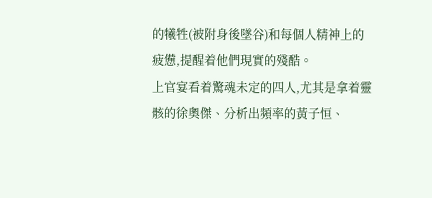的犧牲(被附身後墜谷)和每個人精神上的疲憊,提醒着他們現實的殘酷。
上官宴看着驚魂未定的四人,尤其是拿着靈骸的徐奧傑、分析出頻率的黃子恒、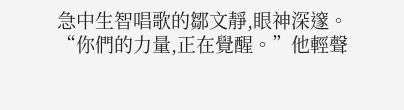急中生智唱歌的鄒文靜,眼神深邃。
“你們的力量,正在覺醒。”他輕聲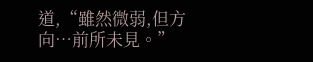道,“雖然微弱,但方向…前所未見。”